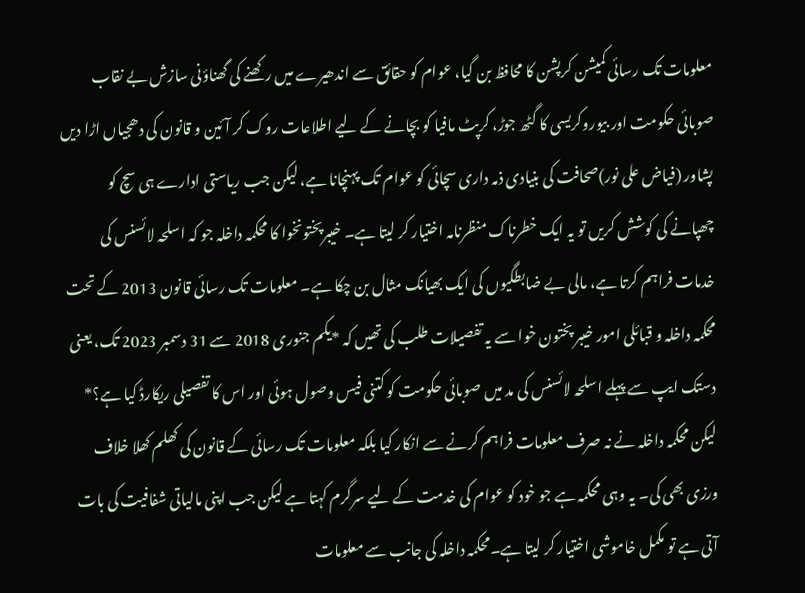معلومات تک رسائی کمیشن کرپشن کا محافظ بن گیا، عوام کو حقائق سے اندھیرے میں رکھنے کی گھناؤنی سازش بے نقاب
صوبائی حکومت اور بیوروکریسی کا گٹھ جوڑ، کرپٹ مافیا کو بچانے کے لیے اطلاعات روک کر آئین و قانون کی دھجیاں اڑا دیں
پشاور (فیاض علی نور)صحافت کی بنیادی ذمہ داری سچائی کو عوام تک پہنچانا ہے، لیکن جب ریاستی ادارے ہی سچ کو چھپانے کی کوشش کریں تو یہ ایک خطرناک منظرنامہ اختیار کر لیتا ہے۔ خیبرپختونخوا کا محکمہ داخلہ جو کہ اسلحہ لائسنس کی خدمات فراہم کرتا ہے، مالی بے ضابطگیوں کی ایک بھیانک مثال بن چکا ہے۔ معلومات تک رسائی قانون 2013 کے تحت محکمہ داخلہ و قبائلی امور خیبر پختون خوا سے یہ تفصیلات طلب کی تھیں کہ *یکم جنوری 2018 سے 31 دسمبر 2023 تک، یعنی دستک ایپ سے پہلے اسلحہ لائسنس کی مد میں صوبائی حکومت کو کتنی فیس وصول ہوئی اور اس کا تفصیلی ریکارڈ کیا ہے؟* لیکن محکمہ داخلہ نے نہ صرف معلومات فراہم کرنے سے انکار کیا بلکہ معلومات تک رسائی کے قانون کی کھلم کھلا خلاف ورزی بھی کی۔ یہ وہی محکمہ ہے جو خود کو عوام کی خدمت کے لیے سرگرم کہتا ہے لیکن جب اپنی مالیاتی شفافیت کی بات آتی ہے تو مکمل خاموشی اختیار کر لیتا ہے۔محکمہ داخلہ کی جانب سے معلومات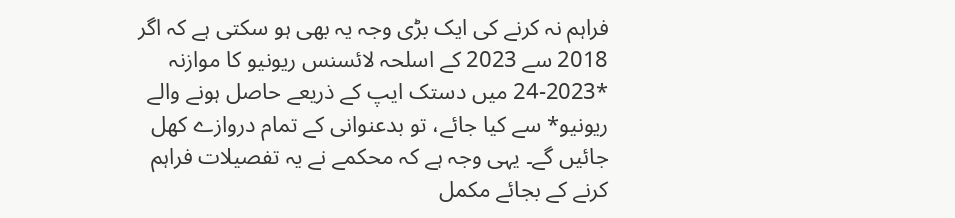فراہم نہ کرنے کی ایک بڑی وجہ یہ بھی ہو سکتی ہے کہ اگر 2018 سے 2023 کے اسلحہ لائسنس ریونیو کا موازنہ *2023-24 میں دستک ایپ کے ذریعے حاصل ہونے والے ریونیو* سے کیا جائے، تو بدعنوانی کے تمام دروازے کھل جائیں گے۔ یہی وجہ ہے کہ محکمے نے یہ تفصیلات فراہم کرنے کے بجائے مکمل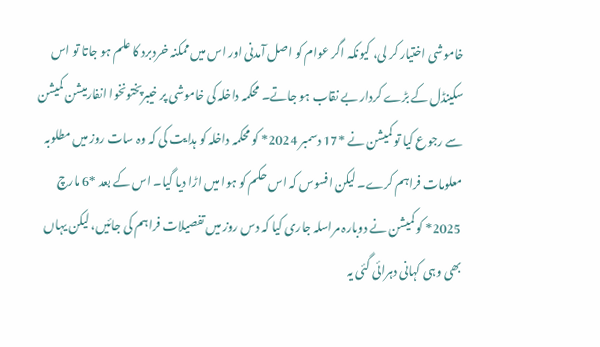خاموشی اختیار کر لی، کیونکہ اگر عوام کو اصل آمدنی اور اس میں ممکنہ خردبرد کا علم ہو جاتا تو اس سکینڈل کے بڑے کردار بے نقاب ہو جاتے۔ محکمہ داخلہ کی خاموشی پر خیبرپختونخوا انفارمیشن کمیشن سے رجوع کیا تو کمیشن نے *17 دسمبر 2024* کو محکمہ داخلہ کو ہدایت کی کہ وہ سات روز میں مطلوبہ معلومات فراہم کرے۔ لیکن افسوس کہ اس حکم کو ہوا میں اڑا دیا گیا۔ اس کے بعد *6 مارچ 2025* کو کمیشن نے دوبارہ مراسلہ جاری کیا کہ دس روز میں تفصیلات فراہم کی جائیں، لیکن یہاں بھی وہی کہانی دہرائی گئی یہ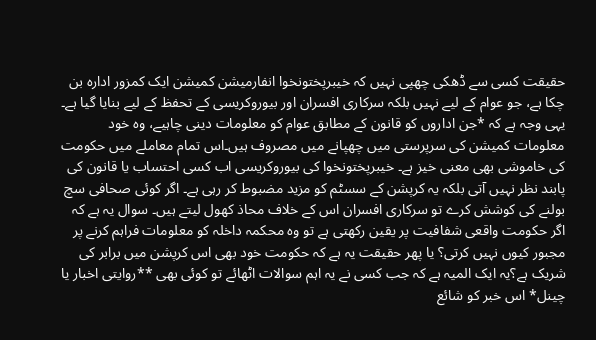حقیقت کسی سے ڈھکی چھپی نہیں کہ خیبرپختونخوا انفارمیشن کمیشن ایک کمزور ادارہ بن چکا ہے، جو عوام کے لیے نہیں بلکہ سرکاری افسران اور بیوروکریسی کے تحفظ کے لیے بنایا گیا ہے۔ یہی وجہ ہے کہ *جن اداروں کو قانون کے مطابق عوام کو معلومات دینی چاہیے، وہ خود معلومات کمیشن کی سرپرستی میں چھپانے میں مصروف ہیں۔اس تمام معاملے میں حکومت کی خاموشی بھی معنی خیز ہے۔ خیبرپختونخوا کی بیوروکریسی اب کسی احتساب یا قانون کی پابند نظر نہیں آتی بلکہ یہ کرپشن کے سسٹم کو مزید مضبوط کر رہی ہے۔ اگر کوئی صحافی سچ بولنے کی کوشش کرے تو سرکاری افسران اس کے خلاف محاذ کھول لیتے ہیں۔ سوال یہ ہے کہ اگر حکومت واقعی شفافیت پر یقین رکھتی ہے تو وہ محکمہ داخلہ کو معلومات فراہم کرنے پر مجبور کیوں نہیں کرتی؟ یا پھر حقیقت یہ ہے کہ حکومت خود بھی اس کرپشن میں برابر کی شریک ہے؟یہ ایک المیہ ہے کہ جب کسی نے یہ اہم سوالات اٹھائے تو کوئی بھی **روایتی اخبار یا چینل* اس خبر کو شائع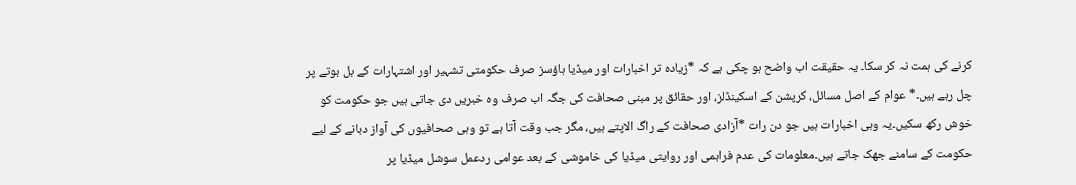کرنے کی ہمت نہ کر سکا۔ یہ حقیقت اب واضح ہو چکی ہے کہ *زیادہ تر اخبارات اور میڈیا ہاؤسز صرف حکومتی تشہیر اور اشتہارات کے بل بوتے پر چل رہے ہیں۔* عوام کے اصل مسائل، کرپشن کے اسکینڈلز، اور حقائق پر مبنی صحافت کی جگہ اب صرف وہ خبریں دی جاتی ہیں جو حکومت کو خوش رکھ سکیں۔یہ وہی اخبارات ہیں جو دن رات *آزادی صحافت کے راگ الاپتے ہیں، مگر جب وقت آتا ہے تو وہی صحافیوں کی آواز دبانے کے لیے حکومت کے سامنے جھک جاتے ہیں۔معلومات کی عدم فراہمی اور روایتی میڈیا کی خاموشی کے بعد عوامی ردعمل سوشل میڈیا پر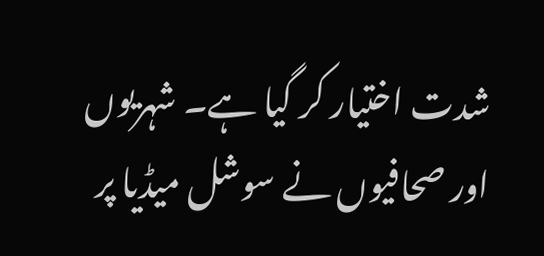شدت اختیار کر گیا ہے۔ شہریوں اور صحافیوں نے سوشل میڈیا پر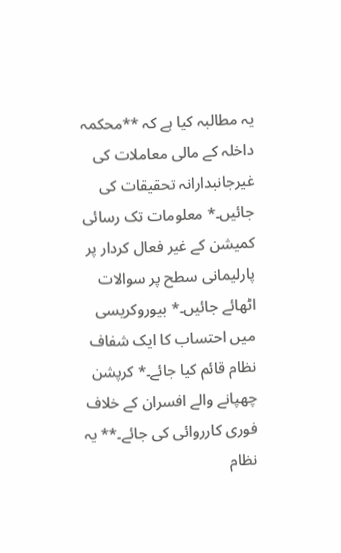یہ مطالبہ کیا ہے کہ **محکمہ داخلہ کے مالی معاملات کی غیرجانبدارانہ تحقیقات کی جائیں۔* معلومات تک رسائی کمیشن کے غیر فعال کردار پر پارلیمانی سطح پر سوالات اٹھائے جائیں۔* بیوروکریسی میں احتساب کا ایک شفاف نظام قائم کیا جائے۔* کرپشن چھپانے والے افسران کے خلاف فوری کارروائی کی جائے۔** یہ نظام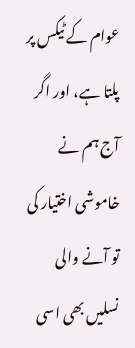عوام کے ٹیکس پر پلتا ہے، اور اگر آج ہم نے خاموشی اختیار کی تو آنے والی نسلیں بھی اسی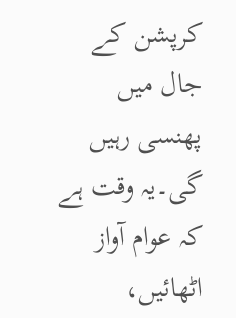کرپشن کے جال میں پھنسی رہیں گی۔یہ وقت ہے کہ عوام آواز اٹھائیں،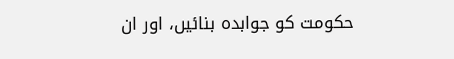حکومت کو جوابدہ بنائیں، اور ان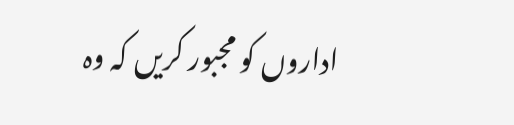اداروں کو مجبور کریں کہ وہ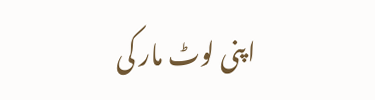اپنی لوٹ مار کی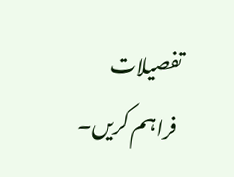تفصیلات فراہم کریں۔